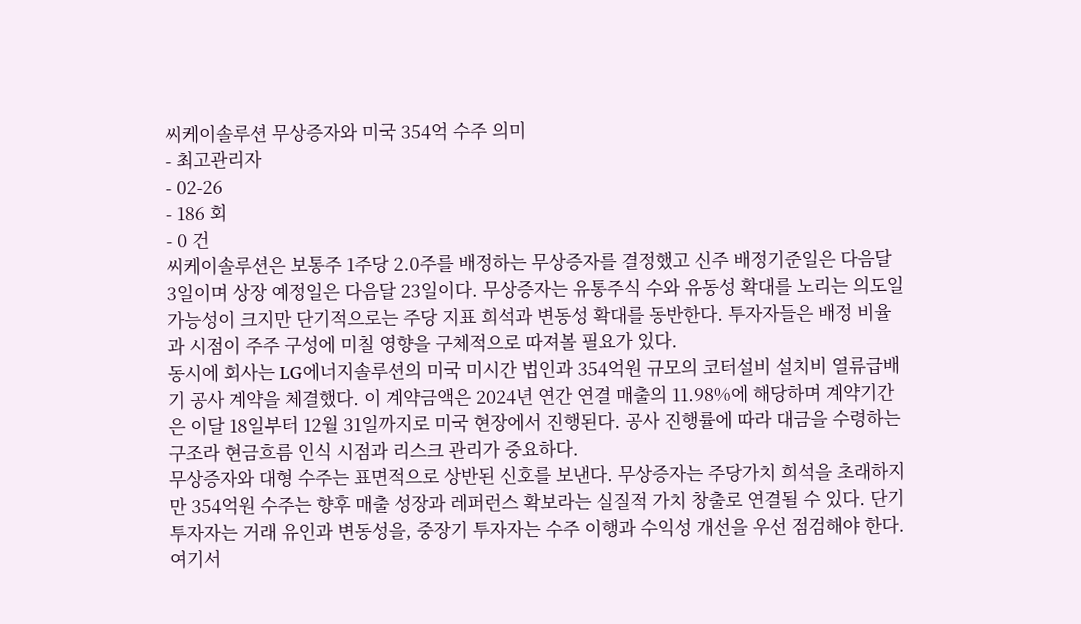씨케이솔루션 무상증자와 미국 354억 수주 의미
- 최고관리자
- 02-26
- 186 회
- 0 건
씨케이솔루션은 보통주 1주당 2.0주를 배정하는 무상증자를 결정했고 신주 배정기준일은 다음달 3일이며 상장 예정일은 다음달 23일이다. 무상증자는 유통주식 수와 유동성 확대를 노리는 의도일 가능성이 크지만 단기적으로는 주당 지표 희석과 변동성 확대를 동반한다. 투자자들은 배정 비율과 시점이 주주 구성에 미칠 영향을 구체적으로 따져볼 필요가 있다.
동시에 회사는 LG에너지솔루션의 미국 미시간 법인과 354억원 규모의 코터설비 설치비 열류급배기 공사 계약을 체결했다. 이 계약금액은 2024년 연간 연결 매출의 11.98%에 해당하며 계약기간은 이달 18일부터 12월 31일까지로 미국 현장에서 진행된다. 공사 진행률에 따라 대금을 수령하는 구조라 현금흐름 인식 시점과 리스크 관리가 중요하다.
무상증자와 대형 수주는 표면적으로 상반된 신호를 보낸다. 무상증자는 주당가치 희석을 초래하지만 354억원 수주는 향후 매출 성장과 레퍼런스 확보라는 실질적 가치 창출로 연결될 수 있다. 단기 투자자는 거래 유인과 변동성을, 중장기 투자자는 수주 이행과 수익성 개선을 우선 점검해야 한다. 여기서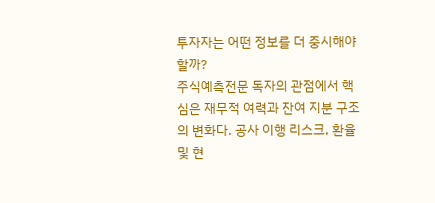투자자는 어떤 정보를 더 중시해야 할까?
주식예측전문 독자의 관점에서 핵심은 재무적 여력과 잔여 지분 구조의 변화다. 공사 이행 리스크, 환율 및 현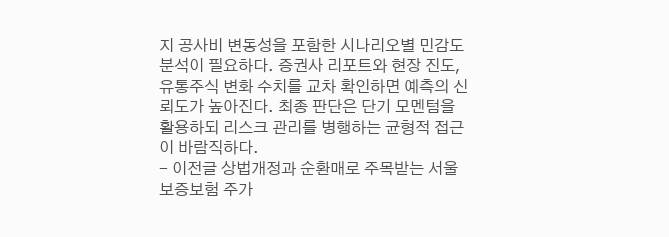지 공사비 변동성을 포함한 시나리오별 민감도 분석이 필요하다. 증권사 리포트와 현장 진도, 유통주식 변화 수치를 교차 확인하면 예측의 신뢰도가 높아진다. 최종 판단은 단기 모멘텀을 활용하되 리스크 관리를 병행하는 균형적 접근이 바람직하다.
- 이전글 상법개정과 순환매로 주목받는 서울보증보험 주가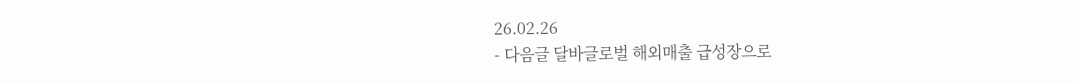26.02.26
- 다음글 달바글로벌 해외매출 급성장으로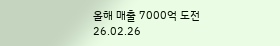올해 매출 7000억 도전 26.02.26